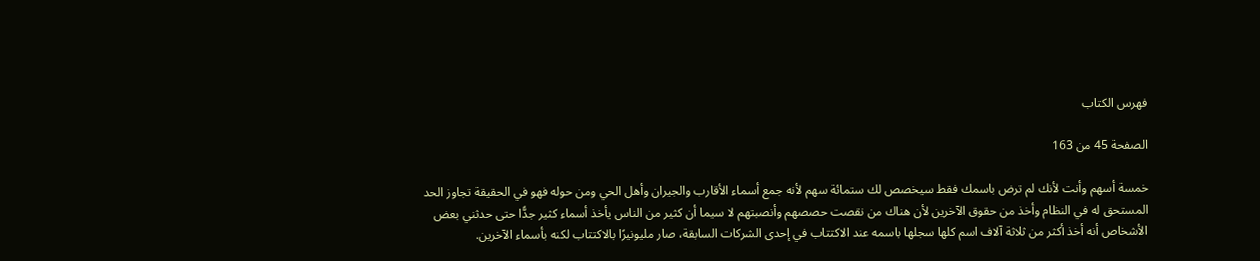فهرس الكتاب

الصفحة 45 من 163

خمسة أسهم وأنت لأنك لم ترض باسمك فقط سيخصص لك ستمائة سهم لأنه جمع أسماء الأقارب والجيران وأهل الحي ومن حوله فهو في الحقيقة تجاوز الحد المستحق له في النظام وأخذ من حقوق الآخرين لأن هناك من نقصت حصصهم وأنصبتهم لا سيما أن كثير من الناس يأخذ أسماء كثير جدًّا حتى حدثني بعض الأشخاص أنه أخذ أكثر من ثلاثة آلاف اسم كلها سجلها باسمه عند الاكتتاب في إحدى الشركات السابقة، صار مليونيرًا بالاكتتاب لكنه بأسماء الآخرين.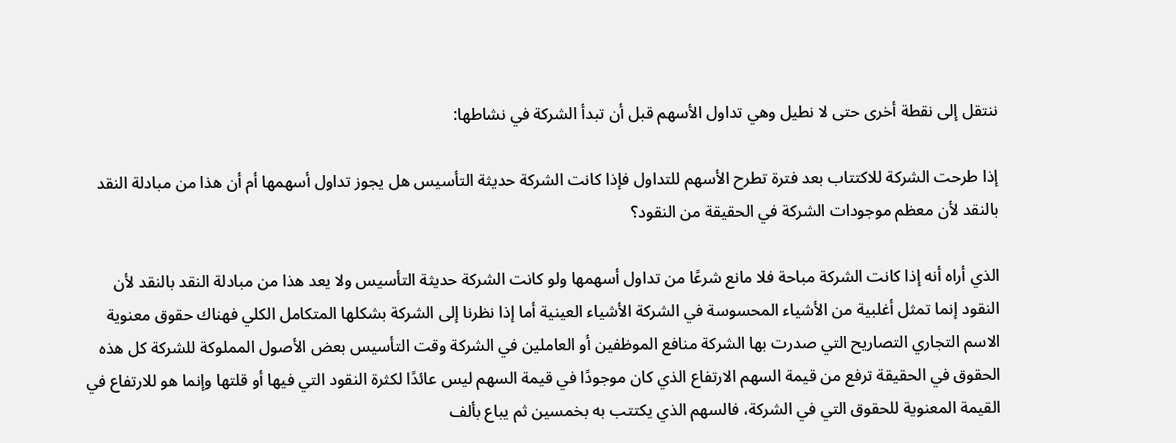ننتقل إلى نقطة أخرى حتى لا نطيل وهي تداول الأسهم قبل أن تبدأ الشركة في نشاطها:

إذا طرحت الشركة للاكتتاب بعد فترة تطرح الأسهم للتداول فإذا كانت الشركة حديثة التأسيس هل يجوز تداول أسهمها أم أن هذا من مبادلة النقد بالنقد لأن معظم موجودات الشركة في الحقيقة من النقود؟

الذي أراه أنه إذا كانت الشركة مباحة فلا مانع شرعًا من تداول أسهمها ولو كانت الشركة حديثة التأسيس ولا يعد هذا من مبادلة النقد بالنقد لأن النقود إنما تمثل أغلبية من الأشياء المحسوسة في الشركة الأشياء العينية أما إذا نظرنا إلى الشركة بشكلها المتكامل الكلي فهناك حقوق معنوية الاسم التجاري التصاريح التي صدرت بها الشركة منافع الموظفين أو العاملين في الشركة وقت التأسيس بعض الأصول المملوكة للشركة كل هذه الحقوق في الحقيقة ترفع من قيمة السهم الارتفاع الذي كان موجودًا في قيمة السهم ليس عائدًا لكثرة النقود التي فيها أو قلتها وإنما هو للارتفاع في القيمة المعنوية للحقوق التي في الشركة، فالسهم الذي يكتتب به بخمسين ثم يباع بألف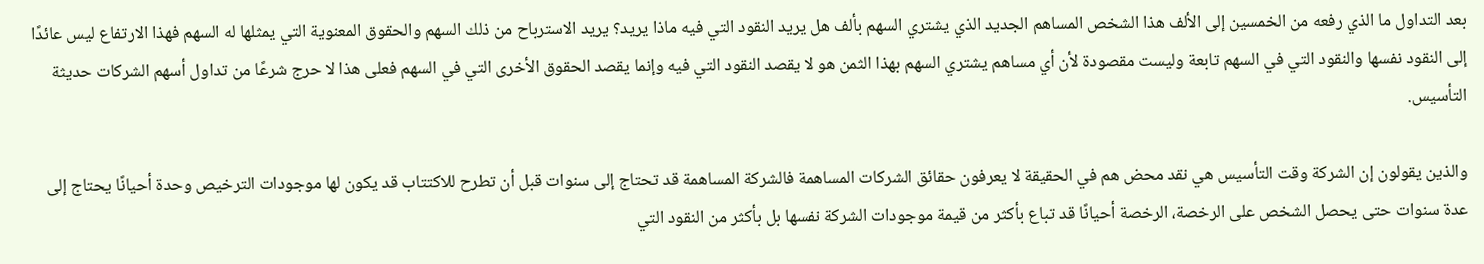بعد التداول ما الذي رفعه من الخمسين إلى الألف هذا الشخص المساهم الجديد الذي يشتري السهم بألف هل يريد النقود التي فيه ماذا يريد؟ يريد الاسترباح من ذلك السهم والحقوق المعنوية التي يمثلها له السهم فهذا الارتفاع ليس عائدًا إلى النقود نفسها والنقود التي في السهم تابعة وليست مقصودة لأن أي مساهم يشتري السهم بهذا الثمن هو لا يقصد النقود التي فيه وإنما يقصد الحقوق الأخرى التي في السهم فعلى هذا لا حرج شرعًا من تداول أسهم الشركات حديثة التأسيس.

والذين يقولون إن الشركة وقت التأسيس هي نقد محض هم في الحقيقة لا يعرفون حقائق الشركات المساهمة فالشركة المساهمة قد تحتاج إلى سنوات قبل أن تطرح للاكتتاب قد يكون لها موجودات الترخيص وحدة أحيانًا يحتاج إلى عدة سنوات حتى يحصل الشخص على الرخصة، الرخصة أحيانًا قد تباع بأكثر من قيمة موجودات الشركة نفسها بل بأكثر من النقود التي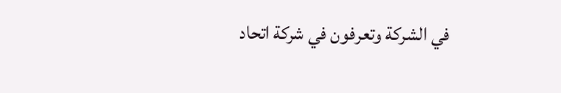في الشركة وتعرفون في شركة اتحاد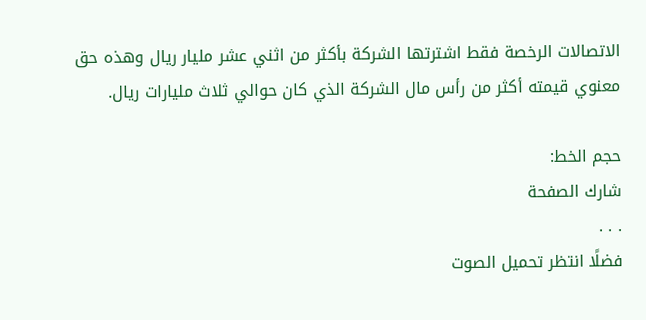الاتصالات الرخصة فقط اشترتها الشركة بأكثر من اثني عشر مليار ريال وهذه حق معنوي قيمته أكثر من رأس مال الشركة الذي كان حوالي ثلاث مليارات ريال.

حجم الخط:
شارك الصفحة
. . .
فضلًا انتظر تحميل الصوت